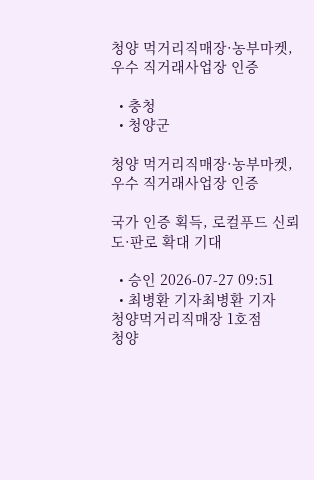청양 먹거리직매장·농부마켓, 우수 직거래사업장 인증

  • 충청
  • 청양군

청양 먹거리직매장·농부마켓, 우수 직거래사업장 인증

국가 인증 획득, 로컬푸드 신뢰도·판로 확대 기대

  • 승인 2026-07-27 09:51
  • 최병환 기자최병환 기자
청양먹거리직매장 1호점
청양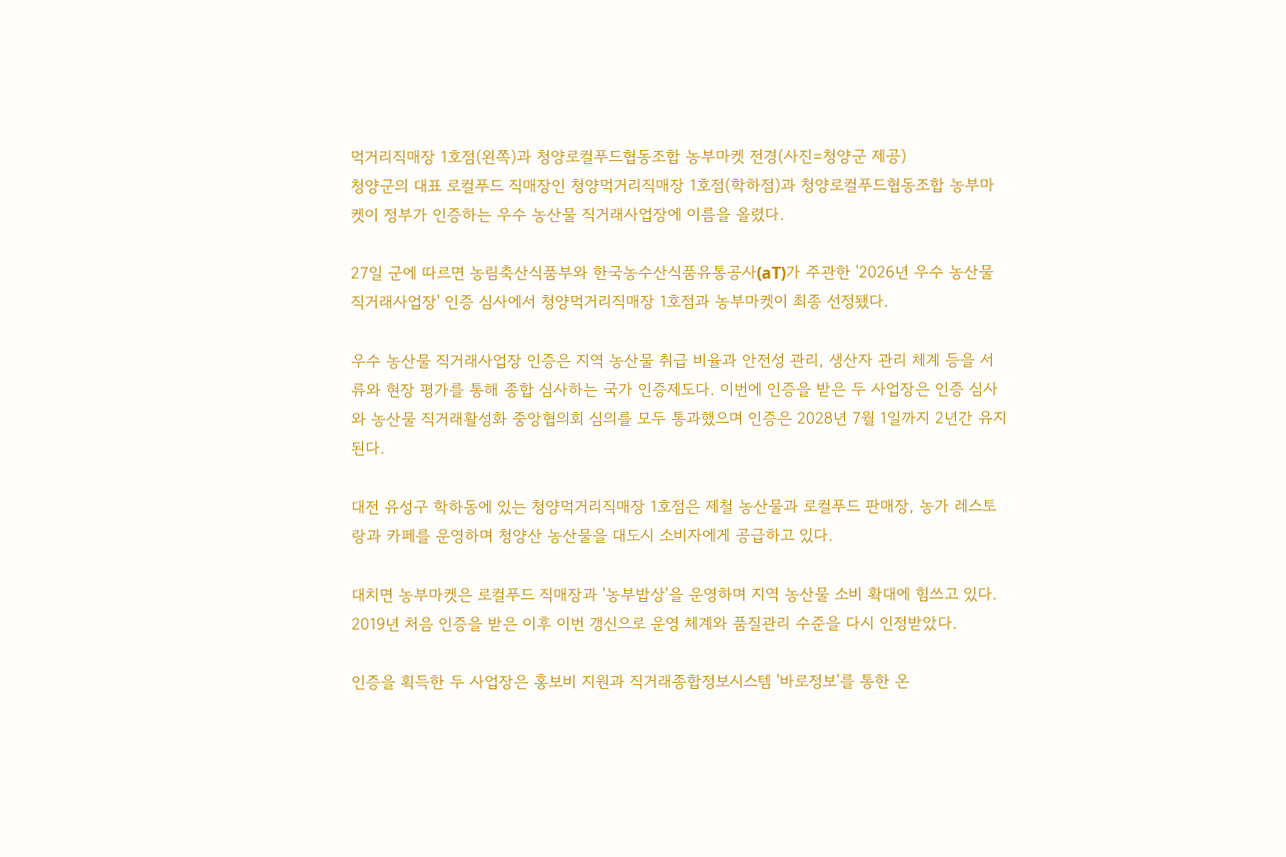먹거리직매장 1호점(왼쪽)과 청양로컬푸드협동조합 농부마켓 전경(사진=청양군 제공)
청양군의 대표 로컬푸드 직매장인 청양먹거리직매장 1호점(학하점)과 청양로컬푸드협동조합 농부마켓이 정부가 인증하는 우수 농산물 직거래사업장에 이름을 올렸다.

27일 군에 따르면 농림축산식품부와 한국농수산식품유통공사(aT)가 주관한 '2026년 우수 농산물 직거래사업장' 인증 심사에서 청양먹거리직매장 1호점과 농부마켓이 최종 선정됐다.

우수 농산물 직거래사업장 인증은 지역 농산물 취급 비율과 안전성 관리, 생산자 관리 체계 등을 서류와 현장 평가를 통해 종합 심사하는 국가 인증제도다. 이번에 인증을 받은 두 사업장은 인증 심사와 농산물 직거래활성화 중앙협의회 심의를 모두 통과했으며 인증은 2028년 7월 1일까지 2년간 유지된다.

대전 유성구 학하동에 있는 청양먹거리직매장 1호점은 제철 농산물과 로컬푸드 판매장, 농가 레스토랑과 카페를 운영하며 청양산 농산물을 대도시 소비자에게 공급하고 있다.

대치면 농부마켓은 로컬푸드 직매장과 '농부밥상'을 운영하며 지역 농산물 소비 확대에 힘쓰고 있다. 2019년 처음 인증을 받은 이후 이번 갱신으로 운영 체계와 품질관리 수준을 다시 인정받았다.

인증을 획득한 두 사업장은 홍보비 지원과 직거래종합정보시스템 '바로정보'를 통한 온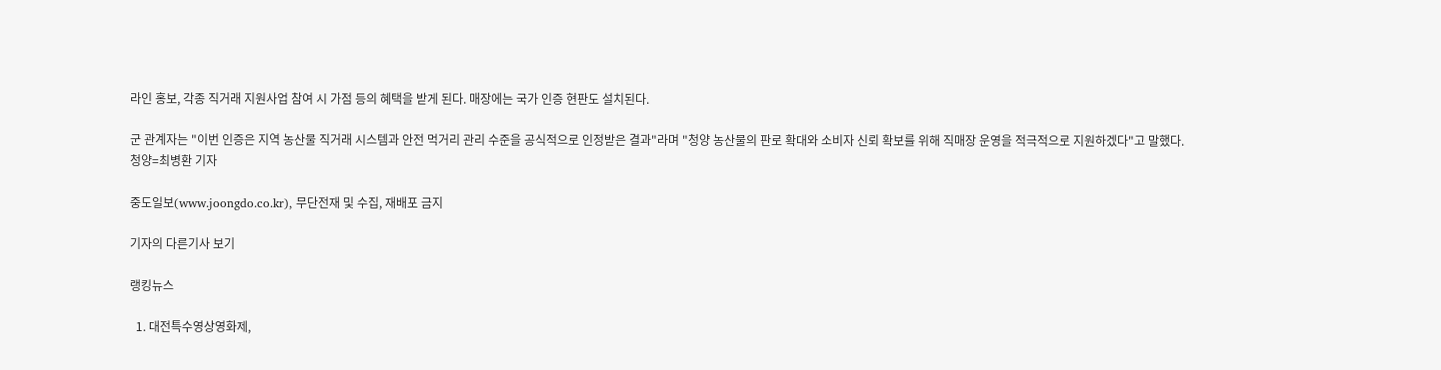라인 홍보, 각종 직거래 지원사업 참여 시 가점 등의 혜택을 받게 된다. 매장에는 국가 인증 현판도 설치된다.

군 관계자는 "이번 인증은 지역 농산물 직거래 시스템과 안전 먹거리 관리 수준을 공식적으로 인정받은 결과"라며 "청양 농산물의 판로 확대와 소비자 신뢰 확보를 위해 직매장 운영을 적극적으로 지원하겠다"고 말했다.
청양=최병환 기자

중도일보(www.joongdo.co.kr), 무단전재 및 수집, 재배포 금지

기자의 다른기사 보기

랭킹뉴스

  1. 대전특수영상영화제,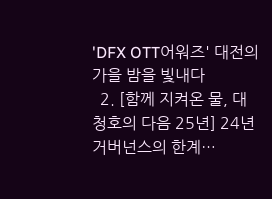'DFX OTT어워즈' 대전의 가을 밤을 빛내다
  2. [함께 지켜온 물, 대청호의 다음 25년] 24년 거버넌스의 한계…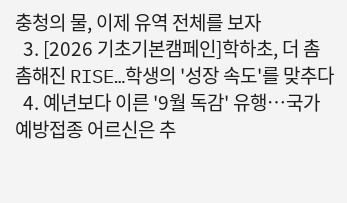충청의 물, 이제 유역 전체를 보자
  3. [2026 기초기본캠페인]학하초, 더 촘촘해진 RISE…학생의 '성장 속도'를 맞추다
  4. 예년보다 이른 '9월 독감' 유행…국가예방접종 어르신은 추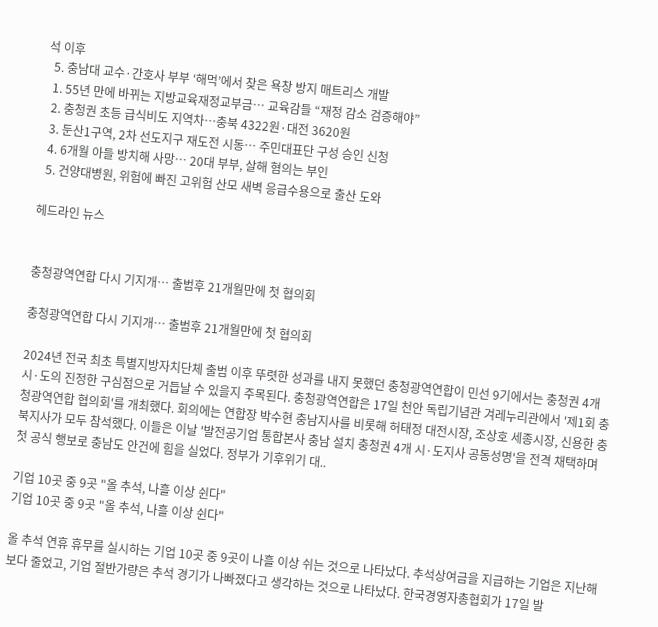석 이후
  5. 충남대 교수·간호사 부부 ‘해먹’에서 찾은 욕창 방지 매트리스 개발
  1. 55년 만에 바뀌는 지방교육재정교부금… 교육감들 “재정 감소 검증해야”
  2. 충청권 초등 급식비도 지역차…충북 4322원·대전 3620원
  3. 둔산1구역, 2차 선도지구 재도전 시동… 주민대표단 구성 승인 신청
  4. 6개월 아들 방치해 사망… 20대 부부, 살해 혐의는 부인
  5. 건양대병원, 위험에 빠진 고위험 산모 새벽 응급수용으로 출산 도와

헤드라인 뉴스


충청광역연합 다시 기지개… 출범후 21개월만에 첫 협의회

충청광역연합 다시 기지개… 출범후 21개월만에 첫 협의회

2024년 전국 최초 특별지방자치단체 출범 이후 뚜렷한 성과를 내지 못했던 충청광역연합이 민선 9기에서는 충청권 4개 시·도의 진정한 구심점으로 거듭날 수 있을지 주목된다. 충청광역연합은 17일 천안 독립기념관 겨레누리관에서 '제1회 충청광역연합 협의회'를 개최했다. 회의에는 연합장 박수현 충남지사를 비롯해 허태정 대전시장, 조상호 세종시장, 신용한 충북지사가 모두 참석했다. 이들은 이날 '발전공기업 통합본사 충남 설치 충청권 4개 시·도지사 공동성명'을 전격 채택하며 첫 공식 행보로 충남도 안건에 힘을 실었다. 정부가 기후위기 대..

기업 10곳 중 9곳 "올 추석, 나흘 이상 쉰다"
기업 10곳 중 9곳 "올 추석, 나흘 이상 쉰다"

올 추석 연휴 휴무를 실시하는 기업 10곳 중 9곳이 나흘 이상 쉬는 것으로 나타났다. 추석상여금을 지급하는 기업은 지난해보다 줄었고, 기업 절반가량은 추석 경기가 나빠졌다고 생각하는 것으로 나타났다. 한국경영자총협회가 17일 발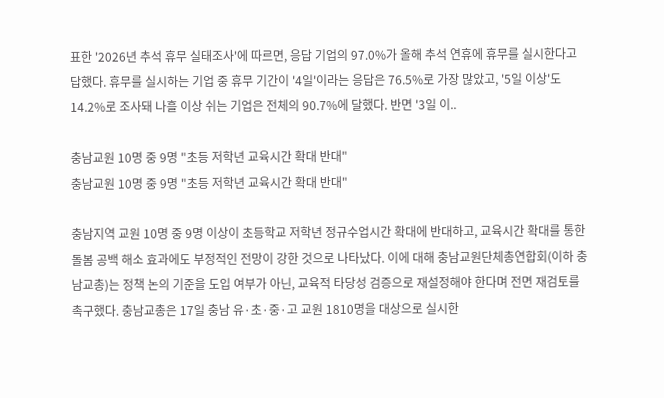표한 '2026년 추석 휴무 실태조사'에 따르면, 응답 기업의 97.0%가 올해 추석 연휴에 휴무를 실시한다고 답했다. 휴무를 실시하는 기업 중 휴무 기간이 '4일'이라는 응답은 76.5%로 가장 많았고, '5일 이상'도 14.2%로 조사돼 나흘 이상 쉬는 기업은 전체의 90.7%에 달했다. 반면 '3일 이..

충남교원 10명 중 9명 "초등 저학년 교육시간 확대 반대"
충남교원 10명 중 9명 "초등 저학년 교육시간 확대 반대"

충남지역 교원 10명 중 9명 이상이 초등학교 저학년 정규수업시간 확대에 반대하고, 교육시간 확대를 통한 돌봄 공백 해소 효과에도 부정적인 전망이 강한 것으로 나타났다. 이에 대해 충남교원단체총연합회(이하 충남교총)는 정책 논의 기준을 도입 여부가 아닌, 교육적 타당성 검증으로 재설정해야 한다며 전면 재검토를 촉구했다. 충남교총은 17일 충남 유·초·중·고 교원 1810명을 대상으로 실시한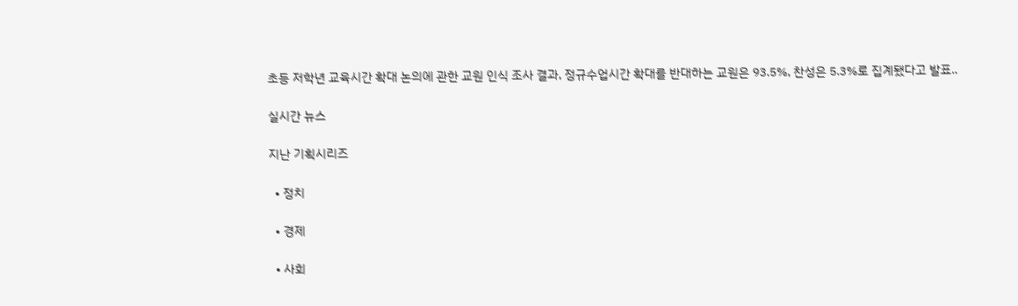초등 저학년 교육시간 확대 논의에 관한 교원 인식 조사 결과, 정규수업시간 확대를 반대하는 교원은 93.5%, 찬성은 5.3%로 집계됐다고 발표..

실시간 뉴스

지난 기획시리즈

  • 정치

  • 경제

  • 사회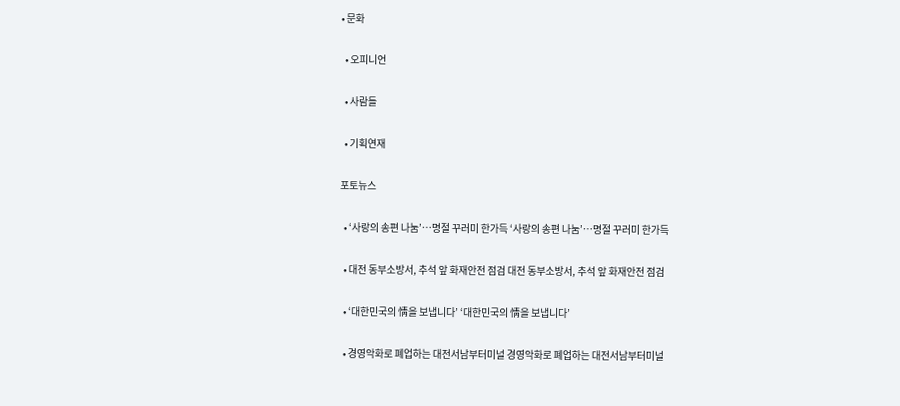• 문화

  • 오피니언

  • 사람들

  • 기획연재

포토뉴스

  • ‘사랑의 송편 나눔’…명절 꾸러미 한가득 ‘사랑의 송편 나눔’…명절 꾸러미 한가득

  • 대전 동부소방서, 추석 앞 화재안전 점검 대전 동부소방서, 추석 앞 화재안전 점검

  • ‘대한민국의 情을 보냅니다’ ‘대한민국의 情을 보냅니다’

  • 경영악화로 폐업하는 대전서남부터미널 경영악화로 폐업하는 대전서남부터미널